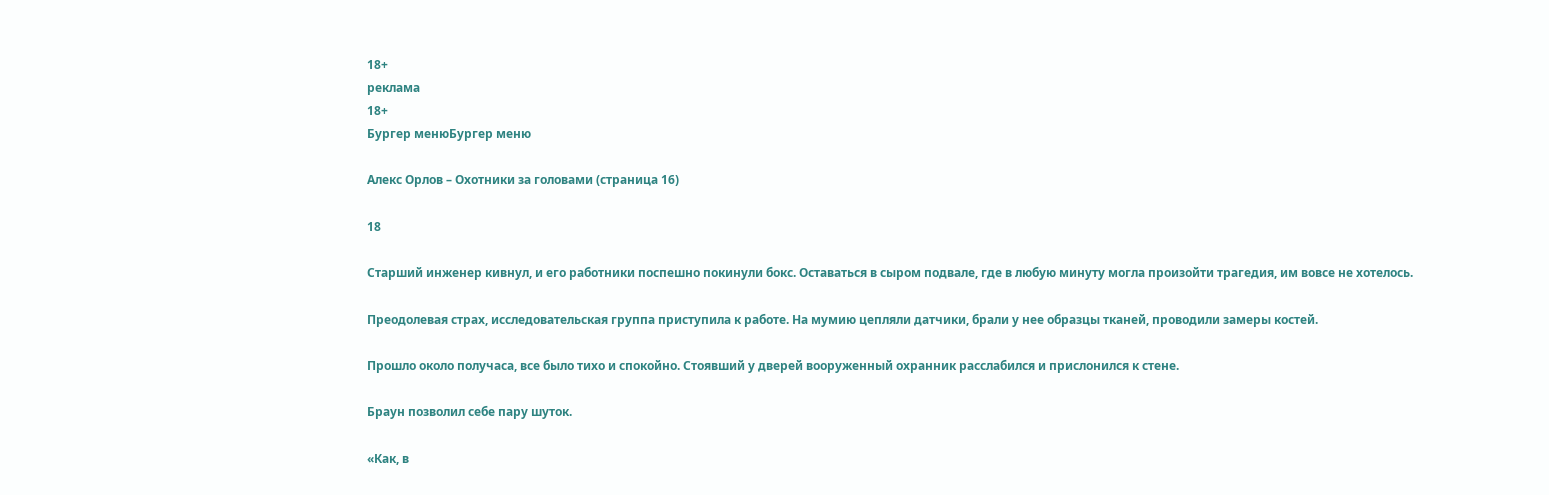18+
реклама
18+
Бургер менюБургер меню

Алекс Орлов – Охотники за головами (страница 16)

18

Старший инженер кивнул, и его работники поспешно покинули бокс. Оставаться в сыром подвале, где в любую минуту могла произойти трагедия, им вовсе не хотелось.

Преодолевая страх, исследовательская группа приступила к работе. На мумию цепляли датчики, брали у нее образцы тканей, проводили замеры костей.

Прошло около получаса, все было тихо и спокойно. Стоявший у дверей вооруженный охранник расслабился и прислонился к стене.

Браун позволил себе пару шуток.

«Как, в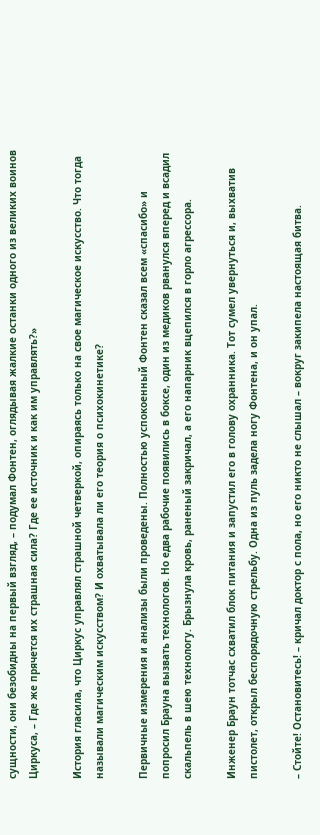сущности, они безобидны на первый взгляд, – подумал Фонтен, оглядывая жалкие останки одного из великих воинов Циркуса, – Где же прячется их страшная сила? Где ее источник и как им управлять?»

История гласила, что Циркус управлял страшной четверкой, опираясь только на свое магическое искусство. Что тогда называли магическим искусством? И охватывала ли его теория о психокинетике?

Первичные измерения и анализы были проведены. Полностью успокоенный Фонтен сказал всем «спасибо» и попросил Брауна вызвать технологов. Но едва рабочие появились в боксе, один из медиков рванулся вперед и всадил скальпель в шею технологу. Брызнула кровь, раненый закричал, а его напарник вцепился в горло агрессора.

Инженер Браун тотчас схватил блок питания и запустил его в голову охранника. Тот сумел увернуться и, выхватив пистолет, открыл беспорядочную стрельбу. Одна из пуль задела ногу Фонтена, и он упал.

– Стойте! Остановитесь! – кричал доктор с пола, но его никто не слышал – вокруг закипела настоящая битва.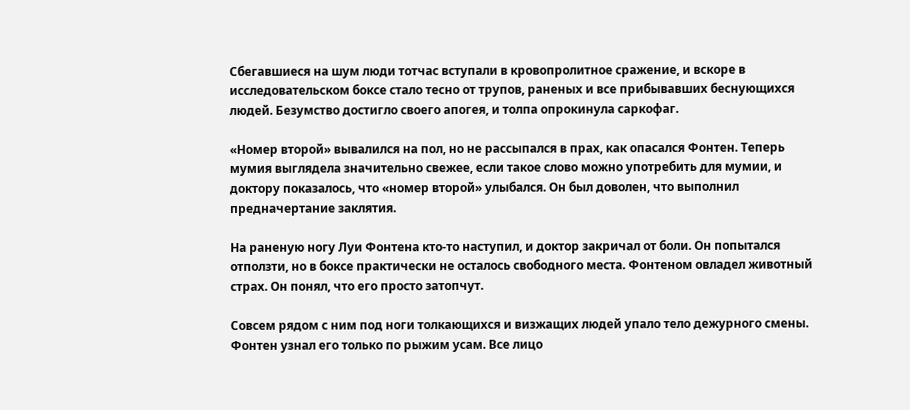Сбегавшиеся на шум люди тотчас вступали в кровопролитное сражение, и вскоре в исследовательском боксе стало тесно от трупов, раненых и все прибывавших беснующихся людей. Безумство достигло своего апогея, и толпа опрокинула саркофаг.

«Номер второй» вывалился на пол, но не рассыпался в прах, как опасался Фонтен. Теперь мумия выглядела значительно свежее, если такое слово можно употребить для мумии, и доктору показалось, что «номер второй» улыбался. Он был доволен, что выполнил предначертание заклятия.

На раненую ногу Луи Фонтена кто-то наступил, и доктор закричал от боли. Он попытался отползти, но в боксе практически не осталось свободного места. Фонтеном овладел животный страх. Он понял, что его просто затопчут.

Совсем рядом с ним под ноги толкающихся и визжащих людей упало тело дежурного смены. Фонтен узнал его только по рыжим усам. Все лицо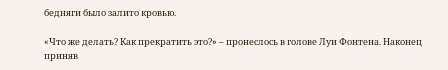бедняги было залито кровью.

«Что же делать? Как прекратить это?» – пронеслось в голове Луи Фонтена. Наконец приняв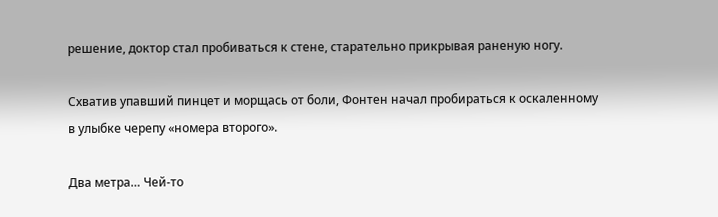решение, доктор стал пробиваться к стене, старательно прикрывая раненую ногу.

Схватив упавший пинцет и морщась от боли, Фонтен начал пробираться к оскаленному в улыбке черепу «номера второго».

Два метра… Чей-то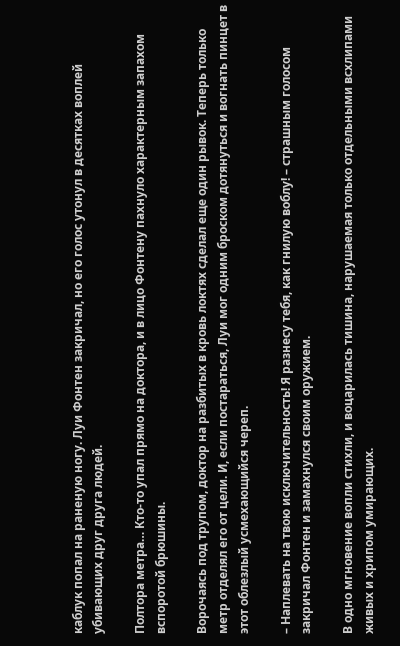каблук попал на раненую ногу. Луи Фонтен закричал, но его голос утонул в десятках воплей убивающих друг друга людей.

Полтора метра… Кто-то упал прямо на доктора, и в лицо Фонтену пахнуло характерным запахом вспоротой брюшины.

Ворочаясь под трупом, доктор на разбитых в кровь локтях сделал еще один рывок. Теперь только метр отделял его от цели. И, если постараться, Луи мог одним броском дотянуться и вогнать пинцет в этот облезлый усмехающийся череп.

– Наплевать на твою исключительность! Я разнесу тебя, как гнилую воблу! – страшным голосом закричал Фонтен и замахнулся своим оружием.

В одно мгновение вопли стихли, и воцарилась тишина, нарушаемая только отдельными всхлипами живых и хрипом умирающих.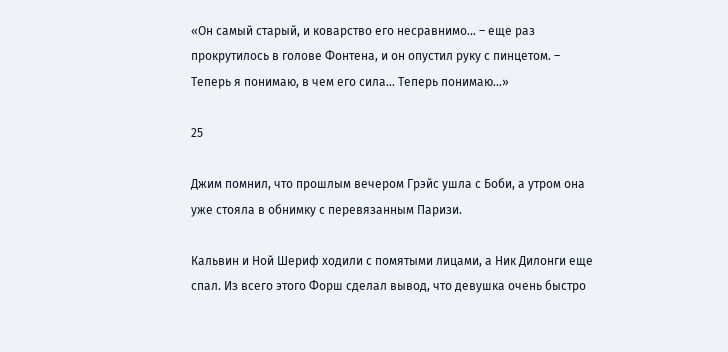«Он самый старый, и коварство его несравнимо… – еще раз прокрутилось в голове Фонтена, и он опустил руку с пинцетом. – Теперь я понимаю, в чем его сила… Теперь понимаю…»

25

Джим помнил, что прошлым вечером Грэйс ушла с Боби, а утром она уже стояла в обнимку с перевязанным Паризи.

Кальвин и Ной Шериф ходили с помятыми лицами, а Ник Дилонги еще спал. Из всего этого Форш сделал вывод, что девушка очень быстро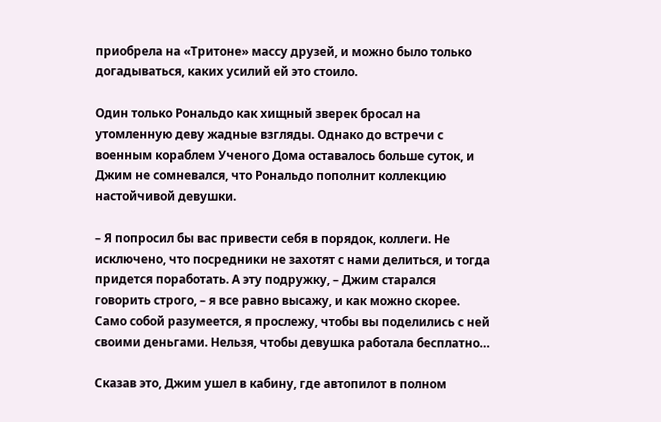приобрела на «Тритоне» массу друзей, и можно было только догадываться, каких усилий ей это стоило.

Один только Рональдо как хищный зверек бросал на утомленную деву жадные взгляды. Однако до встречи с военным кораблем Ученого Дома оставалось больше суток, и Джим не сомневался, что Рональдо пополнит коллекцию настойчивой девушки.

– Я попросил бы вас привести себя в порядок, коллеги. Не исключено, что посредники не захотят с нами делиться, и тогда придется поработать. А эту подружку, – Джим старался говорить строго, – я все равно высажу, и как можно скорее. Само собой разумеется, я прослежу, чтобы вы поделились с ней своими деньгами. Нельзя, чтобы девушка работала бесплатно…

Сказав это, Джим ушел в кабину, где автопилот в полном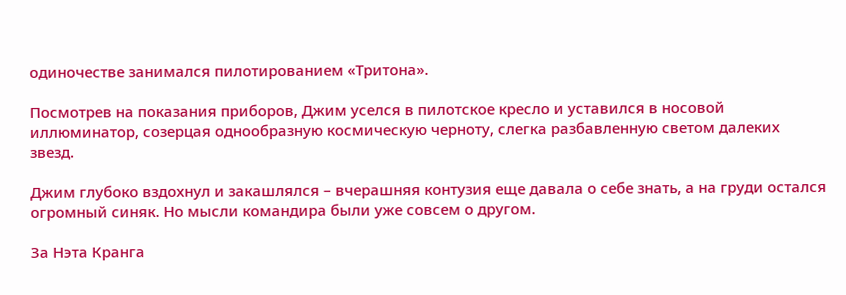одиночестве занимался пилотированием «Тритона».

Посмотрев на показания приборов, Джим уселся в пилотское кресло и уставился в носовой иллюминатор, созерцая однообразную космическую черноту, слегка разбавленную светом далеких звезд.

Джим глубоко вздохнул и закашлялся – вчерашняя контузия еще давала о себе знать, а на груди остался огромный синяк. Но мысли командира были уже совсем о другом.

За Нэта Кранга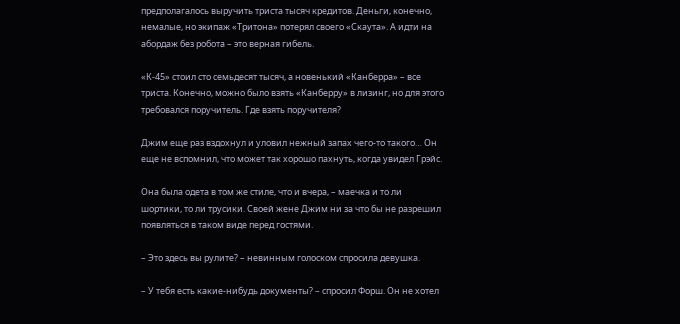предполагалось выручить триста тысяч кредитов. Деньги, конечно, немалые, но экипаж «Тритона» потерял своего «Скаута». А идти на абордаж без робота – это верная гибель.

«К-45» стоил сто семьдесят тысяч, а новенький «Канберра» – все триста. Конечно, можно было взять «Канберру» в лизинг, но для этого требовался поручитель. Где взять поручителя?

Джим еще раз вздохнул и уловил нежный запах чего-то такого… Он еще не вспомнил, что может так хорошо пахнуть, когда увидел Грэйс.

Она была одета в том же стиле, что и вчера, – маечка и то ли шортики, то ли трусики. Своей жене Джим ни за что бы не разрешил появляться в таком виде перед гостями.

– Это здесь вы рулите? – невинным голоском спросила девушка.

– У тебя есть какие-нибудь документы? – спросил Форш. Он не хотел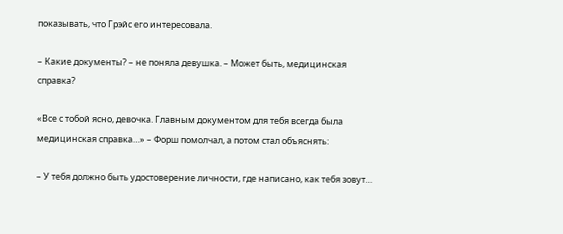показывать, что Грэйс его интересовала.

– Какие документы? – не поняла девушка. – Может быть, медицинская справка?

«Все с тобой ясно, девочка. Главным документом для тебя всегда была медицинская справка…» – Форш помолчал, а потом стал объяснять:

– У тебя должно быть удостоверение личности, где написано, как тебя зовут…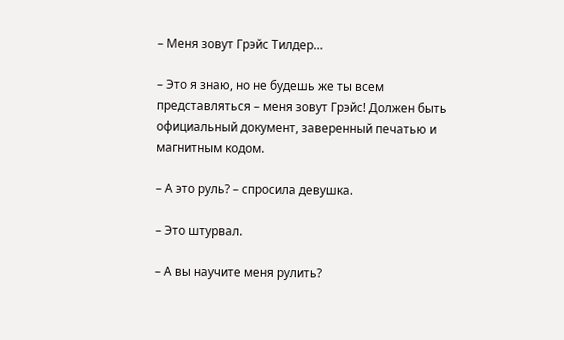– Меня зовут Грэйс Тилдер…

– Это я знаю, но не будешь же ты всем представляться – меня зовут Грэйс! Должен быть официальный документ, заверенный печатью и магнитным кодом.

– А это руль? – спросила девушка.

– Это штурвал.

– А вы научите меня рулить?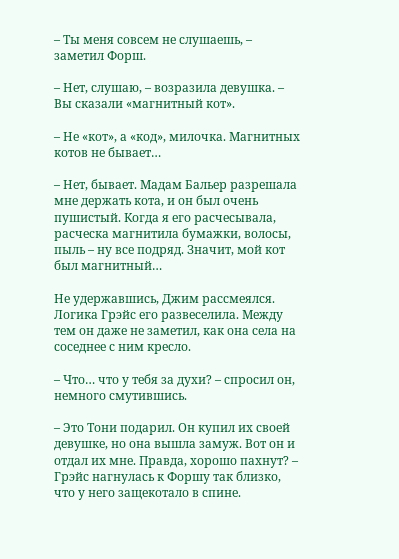– Ты меня совсем не слушаешь, – заметил Форш.

– Нет, слушаю, – возразила девушка. – Вы сказали «магнитный кот».

– Не «кот», а «код», милочка. Магнитных котов не бывает…

– Нет, бывает. Мадам Бальер разрешала мне держать кота, и он был очень пушистый. Когда я его расчесывала, расческа магнитила бумажки, волосы, пыль – ну все подряд. Значит, мой кот был магнитный…

Не удержавшись, Джим рассмеялся. Логика Грэйс его развеселила. Между тем он даже не заметил, как она села на соседнее с ним кресло.

– Что… что у тебя за духи? – спросил он, немного смутившись.

– Это Тони подарил. Он купил их своей девушке, но она вышла замуж. Вот он и отдал их мне. Правда, хорошо пахнут? – Грэйс нагнулась к Форшу так близко, что у него защекотало в спине.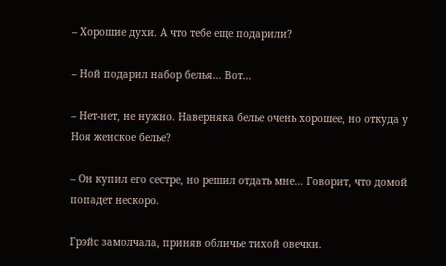– Хорошие духи. А что тебе еще подарили?

– Ной подарил набор белья… Вот…

– Нет-нет, не нужно. Наверняка белье очень хорошее, но откуда у Ноя женское белье?

– Он купил его сестре, но решил отдать мне… Говорит, что домой попадет нескоро.

Грэйс замолчала, приняв обличье тихой овечки.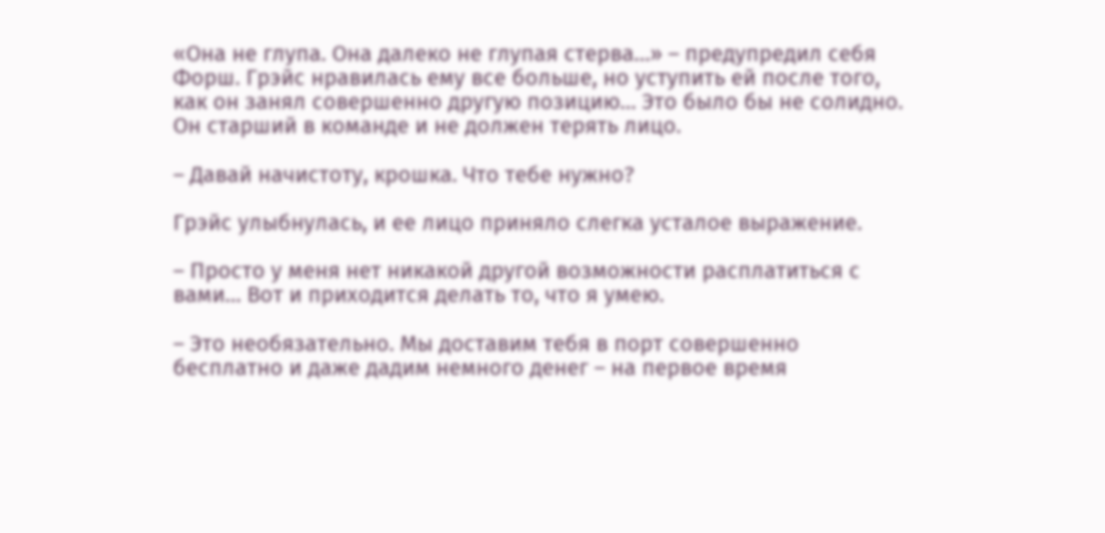«Она не глупа. Она далеко не глупая стерва…» – предупредил себя Форш. Грэйс нравилась ему все больше, но уступить ей после того, как он занял совершенно другую позицию… Это было бы не солидно. Он старший в команде и не должен терять лицо.

– Давай начистоту, крошка. Что тебе нужно?

Грэйс улыбнулась, и ее лицо приняло слегка усталое выражение.

– Просто у меня нет никакой другой возможности расплатиться с вами… Вот и приходится делать то, что я умею.

– Это необязательно. Мы доставим тебя в порт совершенно бесплатно и даже дадим немного денег – на первое время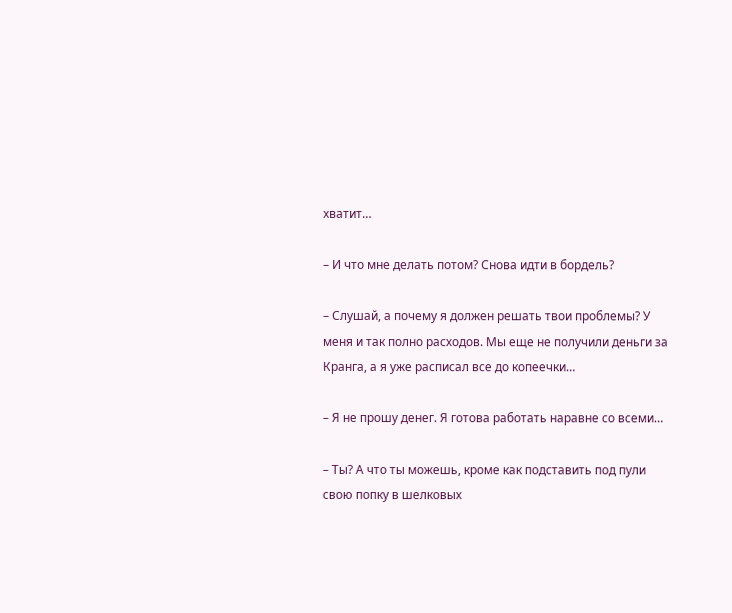хватит…

– И что мне делать потом? Снова идти в бордель?

– Слушай, а почему я должен решать твои проблемы? У меня и так полно расходов. Мы еще не получили деньги за Кранга, а я уже расписал все до копеечки…

– Я не прошу денег. Я готова работать наравне со всеми…

– Ты? А что ты можешь, кроме как подставить под пули свою попку в шелковых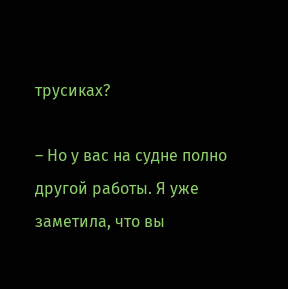трусиках?

– Но у вас на судне полно другой работы. Я уже заметила, что вы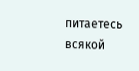питаетесь всякой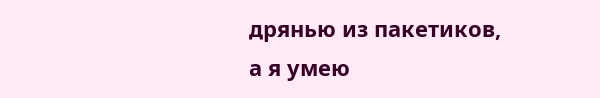дрянью из пакетиков, а я умею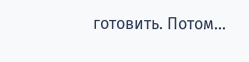готовить. Потом…